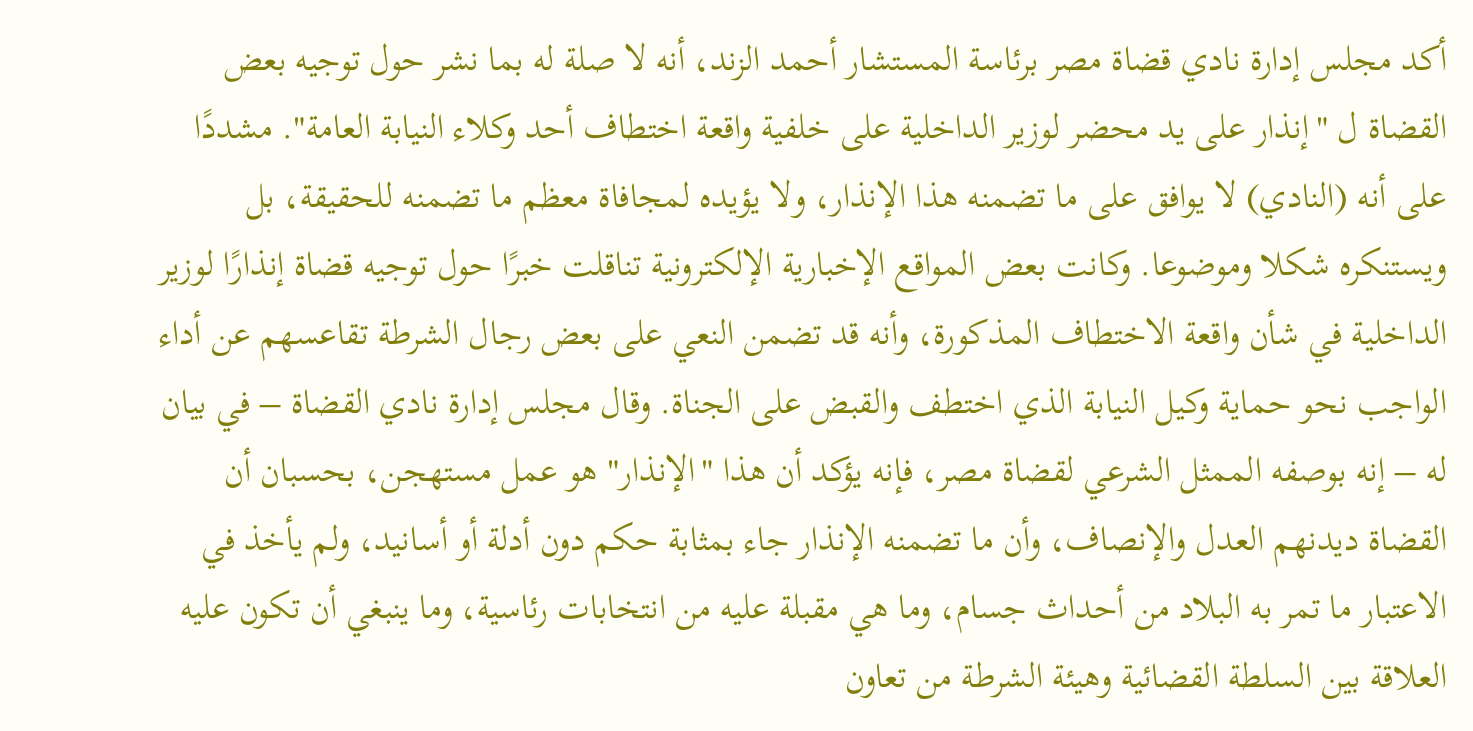أكد مجلس إدارة نادي قضاة مصر برئاسة المستشار أحمد الزند، أنه لا صلة له بما نشر حول توجيه بعض القضاة ل "إنذار على يد محضر لوزير الداخلية على خلفية واقعة اختطاف أحد وكلاء النيابة العامة". مشددًا على أنه (النادي) لا يوافق على ما تضمنه هذا الإنذار، ولا يؤيده لمجافاة معظم ما تضمنه للحقيقة، بل ويستنكره شكلا وموضوعا. وكانت بعض المواقع الإخبارية الإلكترونية تناقلت خبرًا حول توجيه قضاة إنذارًا لوزير الداخلية في شأن واقعة الاختطاف المذكورة، وأنه قد تضمن النعي على بعض رجال الشرطة تقاعسهم عن أداء الواجب نحو حماية وكيل النيابة الذي اختطف والقبض على الجناة. وقال مجلس إدارة نادي القضاة – في بيان له – إنه بوصفه الممثل الشرعي لقضاة مصر، فإنه يؤكد أن هذا "الإنذار" هو عمل مستهجن، بحسبان أن القضاة ديدنهم العدل والإنصاف، وأن ما تضمنه الإنذار جاء بمثابة حكم دون أدلة أو أسانيد، ولم يأخذ في الاعتبار ما تمر به البلاد من أحداث جسام، وما هي مقبلة عليه من انتخابات رئاسية، وما ينبغي أن تكون عليه العلاقة بين السلطة القضائية وهيئة الشرطة من تعاون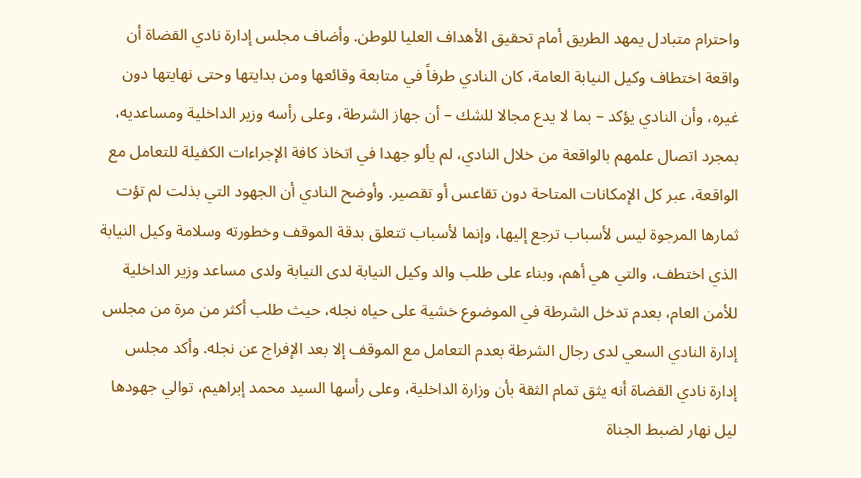واحترام متبادل يمهد الطريق أمام تحقيق الأهداف العليا للوطن. وأضاف مجلس إدارة نادي القضاة أن واقعة اختطاف وكيل النيابة العامة، كان النادي طرفاً في متابعة وقائعها ومن بدايتها وحتى نهايتها دون غيره، وأن النادي يؤكد – بما لا يدع مجالا للشك – أن جهاز الشرطة، وعلى رأسه وزير الداخلية ومساعديه، بمجرد اتصال علمهم بالواقعة من خلال النادي، لم يألو جهدا في اتخاذ كافة الإجراءات الكفيلة للتعامل مع الواقعة، عبر كل الإمكانات المتاحة دون تقاعس أو تقصير. وأوضح النادي أن الجهود التي بذلت لم تؤت ثمارها المرجوة ليس لأسباب ترجع إليها، وإنما لأسباب تتعلق بدقة الموقف وخطورته وسلامة وكيل النيابة الذي اختطف، والتي هي أهم، وبناء على طلب والد وكيل النيابة لدى النيابة ولدى مساعد وزير الداخلية للأمن العام، بعدم تدخل الشرطة في الموضوع خشية على حياه نجله، حيث طلب أكثر من مرة من مجلس إدارة النادي السعي لدى رجال الشرطة بعدم التعامل مع الموقف إلا بعد الإفراج عن نجله. وأكد مجلس إدارة نادي القضاة أنه يثق تمام الثقة بأن وزارة الداخلية، وعلى رأسها السيد محمد إبراهيم، توالي جهودها ليل نهار لضبط الجناة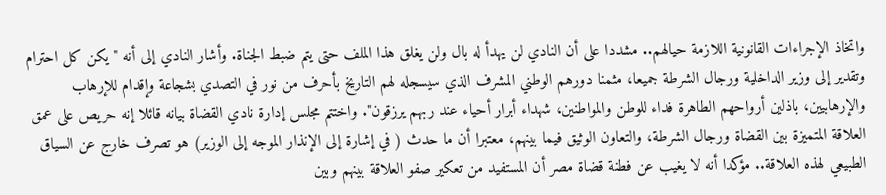واتخاذ الإجراءات القانونية اللازمة حيالهم.. مشددا على أن النادي لن يهدأ له بال ولن يغلق هذا الملف حتى يتم ضبط الجناة. وأشار النادي إلى أنه "يكن كل احترام وتقدير إلى وزير الداخلية ورجال الشرطة جميعا، مثمنا دورهم الوطني المشرف الذي سيسجله لهم التاريخ بأحرف من نور في التصدي بشجاعة وإقدام للإرهاب والإرهابيين، باذلين أرواحهم الطاهرة فداء للوطن والمواطنين، شهداء أبرار أحياء عند ربهم يرزقون". واختتم مجلس إدارة نادي القضاة بيانه قائلا إنه حريص على عمق العلاقة المتميزة بين القضاة ورجال الشرطة، والتعاون الوثيق فيما بينهم، معتبرا أن ما حدث ( في إشارة إلى الإنذار الموجه إلى الوزير) هو تصرف خارج عن السياق الطبيعي لهذه العلاقة.. مؤكدا أنه لا يغيب عن فطنة قضاة مصر أن المستفيد من تعكير صفو العلاقة بينهم وبين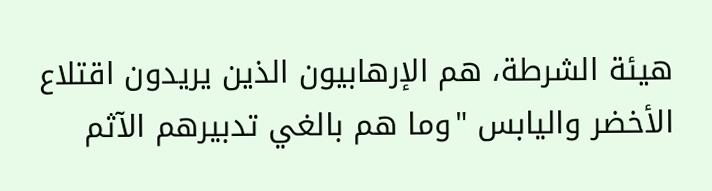هيئة الشرطة، هم الإرهابيون الذين يريدون اقتلاع الأخضر واليابس "وما هم بالغي تدبيرهم الآثم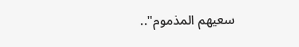سعيهم المذموم"..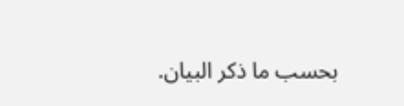بحسب ما ذكر البيان.